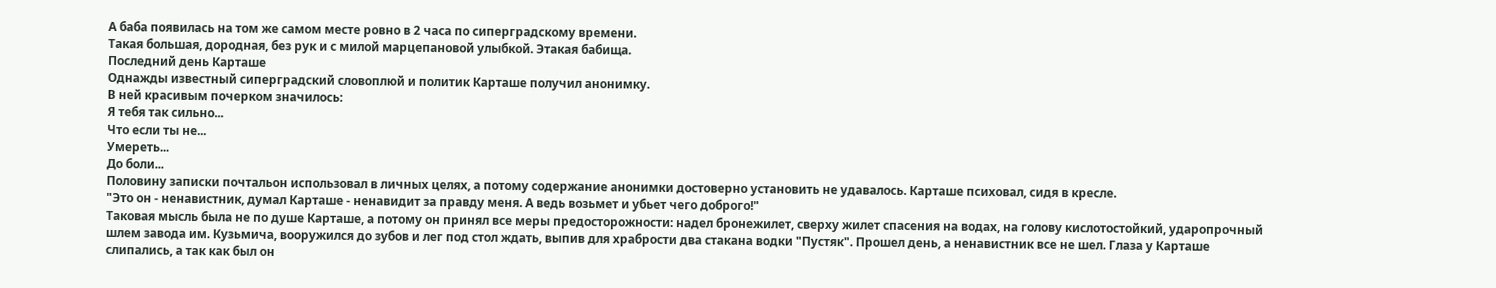А баба появилась на том же самом месте ровно в 2 часа по сиперградскому времени.
Такая большая, дородная, без рук и с милой марцепановой улыбкой. Этакая бабища.
Последний день Карташе
Однажды известный сиперградский словоплюй и политик Карташе получил анонимку.
В ней красивым почерком значилось:
Я тебя так сильно...
Что если ты не...
Умереть...
До боли...
Половину записки почтальон использовал в личных целях, а потому содержание анонимки достоверно установить не удавалось. Карташе психовал, сидя в кресле.
"Это он - ненавистник, думал Карташе - ненавидит за правду меня. А ведь возьмет и убьет чего доброго!"
Таковая мысль была не по душе Карташе, а потому он принял все меры предосторожности: надел бронежилет, сверху жилет спасения на водах, на голову кислотостойкий, ударопрочный шлем завода им. Кузьмича, вооружился до зубов и лег под стол ждать, выпив для храбрости два стакана водки "Пустяк". Прошел день, а ненавистник все не шел. Глаза у Карташе слипались, а так как был он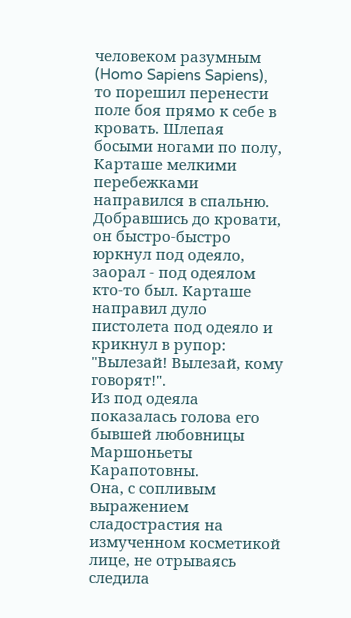человеком разумным (Homo Sapiens Sapiens), то порешил перенести поле боя прямо к себе в кровать. Шлепая босыми ногами по полу, Карташе мелкими перебежками направился в спальню. Добравшись до кровати, он быстро-быстро юркнул под одеяло, заорал - под одеялом кто-то был. Карташе направил дуло пистолета под одеяло и крикнул в рупор: "Вылезай! Вылезай, кому говорят!".
Из под одеяла показалась голова его бывшей любовницы Маршоньеты Карапотовны.
Она, с сопливым выражением сладострастия на измученном косметикой лице, не отрываясь следила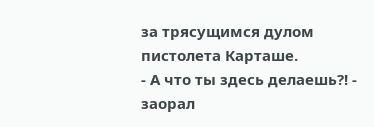за трясущимся дулом пистолета Карташе.
- А что ты здесь делаешь?! - заорал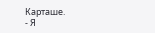Карташе.
- Я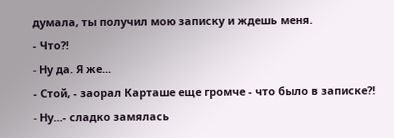думала, ты получил мою записку и ждешь меня.
- Что?!
- Hу да. Я же...
- Стой, - заорал Карташе еще громче - что было в записке?!
- Hу...- сладко замялась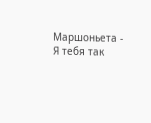Маpшоньета - Я тебя так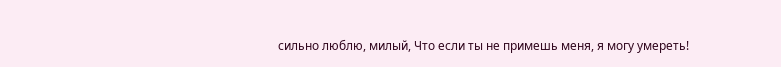сильно люблю, милый, Что если ты не примешь меня, я могу умереть!